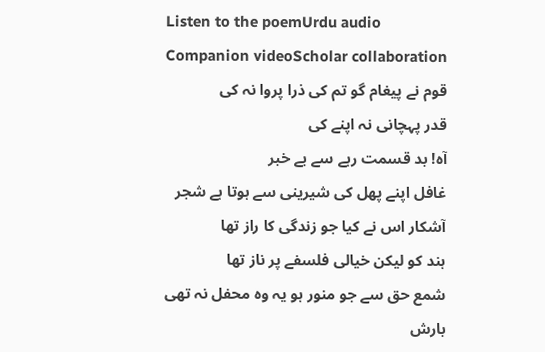Listen to the poemUrdu audio
Companion videoScholar collaboration
قوم نے پیغام گو تم کی ذرا پروا نہ کی
قدر پہچانی نہ اپنے کی
آہ! بد قسمت رہے سے بے خبر
غافل اپنے پھل کی شیرینی سے ہوتا ہے شجر
آشکار اس نے کیا جو زندگی کا راز تھا
ہند کو لیکن خیالی فلسفے پر ناز تھا
شمع حق سے جو منور ہو یہ وہ محفل نہ تھی
بارش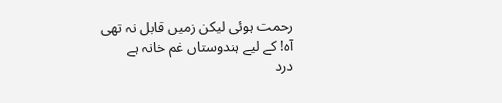رحمت ہوئی لیکن زمیں قابل نہ تھی
آہ! کے لیے ہندوستاں غم خانہ ہے
درد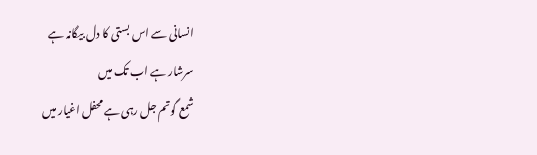انسانی سے اس بستی کا دل بیگانہ ہے
سرشار ہے اب تک میں
شمع گوتم جل رہی ہے محفل اغیار میں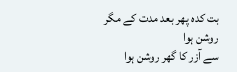بت کدہ پھر بعد مدت کے مگر روشن ہوا
سے آزر کا گھر روشن ہوا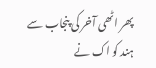پھر اٹھی آخر کی پنجاب سے
ہند کو اک نے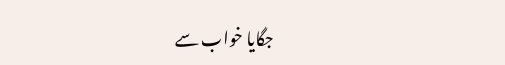جگایا خواب سے